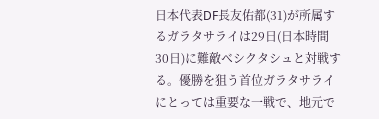日本代表DF長友佑都(31)が所属するガラタサライは29日(日本時間30日)に難敵ベシクタシュと対戦する。優勝を狙う首位ガラタサライにとっては重要な一戦で、地元で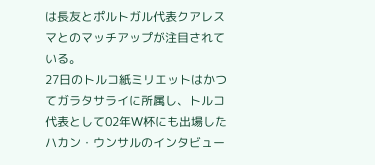は長友とポルトガル代表クアレスマとのマッチアップが注目されている。
27日のトルコ紙ミリエットはかつてガラタサライに所属し、トルコ代表として02年W杯にも出場したハカン・ウンサルのインタビュー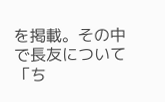を掲載。その中で長友について「ち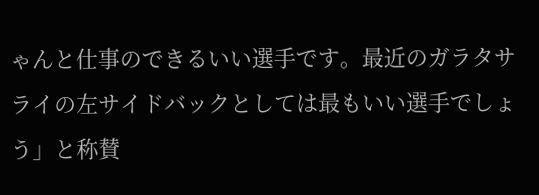ゃんと仕事のできるいい選手です。最近のガラタサライの左サイドバックとしては最もいい選手でしょう」と称賛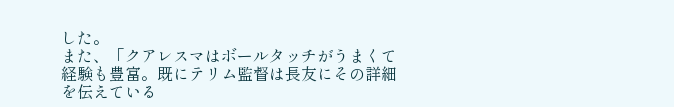した。
また、「クアレスマはボールタッチがうまくて経験も豊富。既にテリム監督は長友にその詳細を伝えている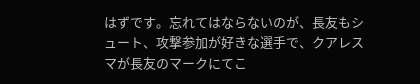はずです。忘れてはならないのが、長友もシュート、攻撃参加が好きな選手で、クアレスマが長友のマークにてこ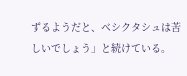ずるようだと、ベシクタシュは苦しいでしょう」と続けている。